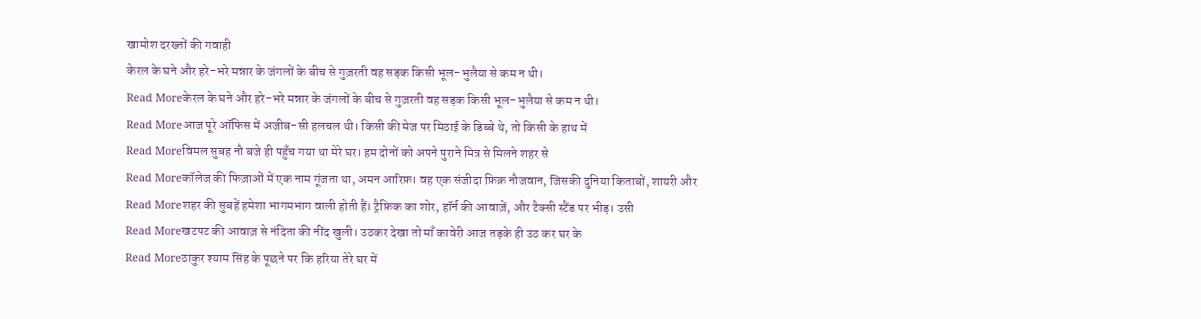खामोश दरख्तों की गवाही
केरल के घने और हरे-भरे मन्नार के जंगलों के बीच से गुज़रती वह सड़क किसी भूल-भुलैया से कम न थी।
Read Moreकेरल के घने और हरे-भरे मन्नार के जंगलों के बीच से गुज़रती वह सड़क किसी भूल-भुलैया से कम न थी।
Read Moreआज पूरे ऑफिस में अजीब-सी हलचल थी। किसी की मेज पर मिठाई के डिब्बे थे, तो किसी के हाथ में
Read Moreविमल सुबह नौ बजे ही पहुँच गया था मेरे घर। हम दोनों को अपने पुराने मित्र से मिलने शहर से
Read Moreकॉलेज की फिज़ाओं में एक नाम गूंजता था, अमन आरिफ़। वह एक संजीदा फ़िक्र नौजवान, जिसकी दुनिया किताबों, शायरी और
Read Moreशहर की सुबहें हमेशा भागमभाग वाली होती हैं। ट्रैफ़िक का शोर, हॉर्न की आवाज़ें, और टैक्सी स्टैंड पर भीड़। उसी
Read Moreखटपट की आवाज़ से नंदिता की नींद खुली। उठकर देखा तो माँ कावेरी आज तड़के ही उठ कर घर के
Read Moreठाकुर श्याम सिंह के पूछने पर कि हरिया तेरे घर में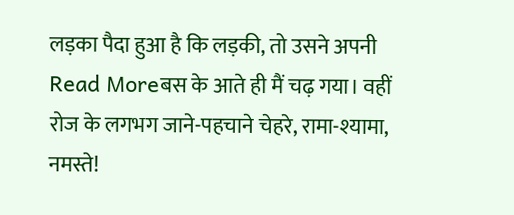लड़का पैदा हुआ है कि लड़की, तो उसने अपनी
Read Moreबस के आते ही मैं चढ़ गया। वहीं रोज के लगभग जाने-पहचाने चेहरे, रामा-श्यामा, नमस्ते!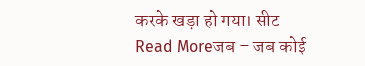करके खड़ा हो गया। सीट
Read Moreजब – जब कोई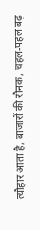त्यौहार आता है, बाजारों की रौनक, चहल-पहल बढ़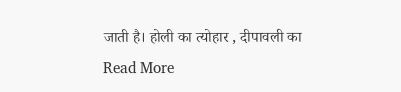जाती है। होली का त्योहार , दीपावली का
Read More